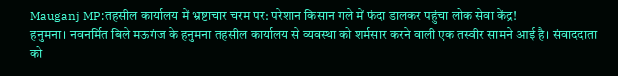Mauganj MP:तहसील कार्यालय में भ्रष्टाचार चरम पर: परेशान किसान गले में फंदा डालकर पहुंचा लोक सेवा केंद्र!
हनुमना। नवनर्मित बिले मऊगंज के हनुमना तहसील कार्यालय से व्यवस्था को शर्मसार करने वाली एक तस्वीर सामने आई है। संवाददाता को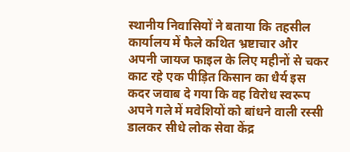स्थानीय निवासियों ने बताया कि तहसील कार्यालय में फैले कथित भ्रष्टाचार और अपनी जायज फाइल के लिए महीनों से चकर काट रहे एक पीड़ित किसान का धैर्य इस कदर जवाब दे गया कि वह विरोध स्वरूप अपने गले में मवेशियों को बांधने वाली रस्सी डालकर सीधे लोक सेवा केंद्र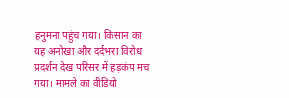हनुमना पहुंच गया। किसान का यह अनोखा और दर्दभरा विरोध प्रदर्शन देख परिसर में हड़कंप मच गया। मामले का वीडियो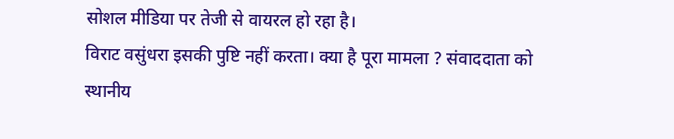सोशल मीडिया पर तेजी से वायरल हो रहा है।
विराट वसुंधरा इसकी पुष्टि नहीं करता। क्या है पूरा मामला ? संवाददाता को स्थानीय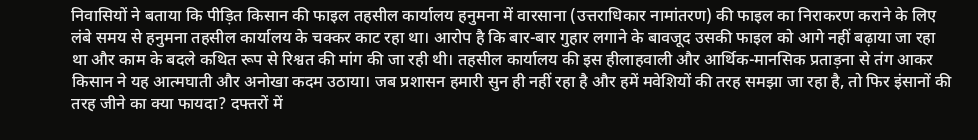निवासियों ने बताया कि पीड़ित किसान की फाइल तहसील कार्यालय हनुमना में वारसाना (उत्तराधिकार नामांतरण) की फाइल का निराकरण कराने के लिए लंबे समय से हनुमना तहसील कार्यालय के चक्कर काट रहा था। आरोप है कि बार-बार गुहार लगाने के बावजूद उसकी फाइल को आगे नहीं बढ़ाया जा रहा था और काम के बदले कथित रूप से रिश्वत की मांग की जा रही थी। तहसील कार्यालय की इस हीलाहवाली और आर्थिक-मानसिक प्रताड़ना से तंग आकर किसान ने यह आत्मघाती और अनोखा कदम उठाया। जब प्रशासन हमारी सुन ही नहीं रहा है और हमें मवेशियों की तरह समझा जा रहा है, तो फिर इंसानों की तरह जीने का क्या फायदा? दफ्तरों में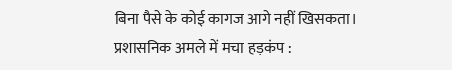बिना पैसे के कोई कागज आगे नहीं खिसकता।
प्रशासनिक अमले में मचा हड़कंप :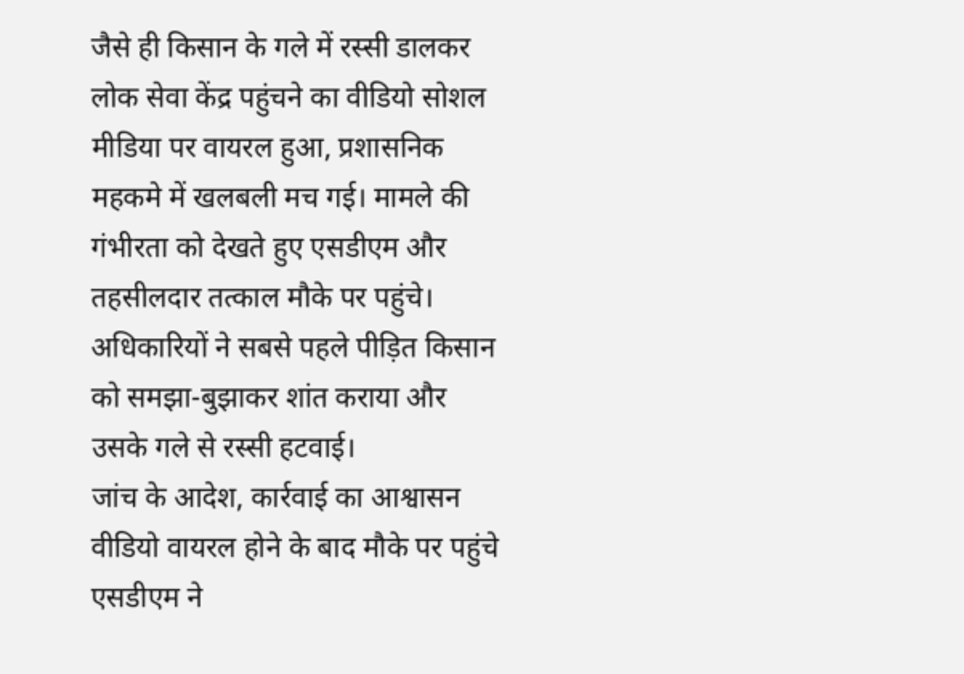जैसे ही किसान के गले में रस्सी डालकर लोक सेवा केंद्र पहुंचने का वीडियो सोशल मीडिया पर वायरल हुआ, प्रशासनिक महकमे में खलबली मच गई। मामले की गंभीरता को देखते हुए एसडीएम और तहसीलदार तत्काल मौके पर पहुंचे। अधिकारियों ने सबसे पहले पीड़ित किसान को समझा-बुझाकर शांत कराया और उसके गले से रस्सी हटवाई।
जांच के आदेश, कार्रवाई का आश्वासन वीडियो वायरल होने के बाद मौके पर पहुंचे एसडीएम ने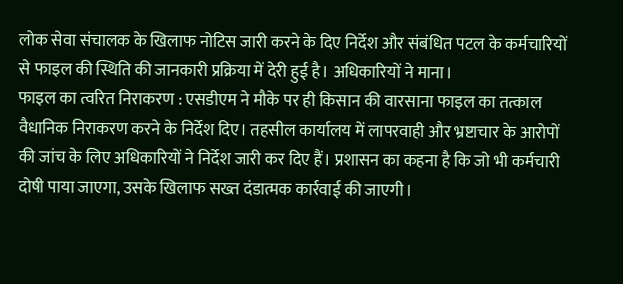लोक सेवा संचालक के खिलाफ नोटिस जारी करने के दिए निर्देश और संबंधित पटल के कर्मचारियों से फाइल की स्थिति की जानकारी प्रक्रिया में देरी हुई है। अधिकारियों ने माना।
फाइल का त्वरित निराकरण : एसडीएम ने मौके पर ही किसान की वारसाना फाइल का तत्काल वैधानिक निराकरण करने के निर्देश दिए। तहसील कार्यालय में लापरवाही और भ्रष्टाचार के आरोपों की जांच के लिए अधिकारियों ने निर्देश जारी कर दिए हैं। प्रशासन का कहना है कि जो भी कर्मचारी दोषी पाया जाएगा, उसके खिलाफ सख्त दंडात्मक कार्रवाई की जाएगी।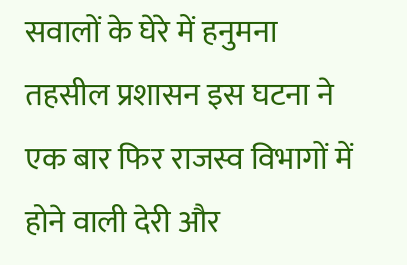सवालों के घेरे में हनुमना तहसील प्रशासन इस घटना ने एक बार फिर राजस्व विभागों में होने वाली देरी और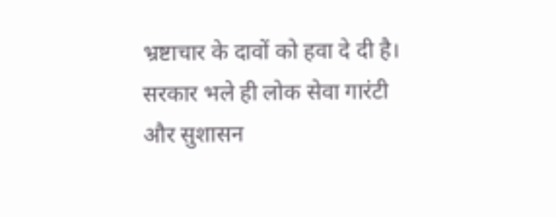भ्रष्टाचार के दावों को हवा दे दी है। सरकार भले ही लोक सेवा गारंटी और सुशासन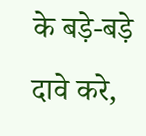के बड़े-बड़े दावे करे,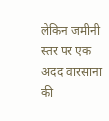लेकिन जमीनी स्तर पर एक अदद वारसाना की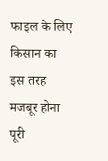फाइल के लिए किसान का इस तरह मजबूर होना पूरी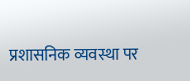प्रशासनिक व्यवस्था पर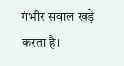गंभीर सवाल खड़े करता है।